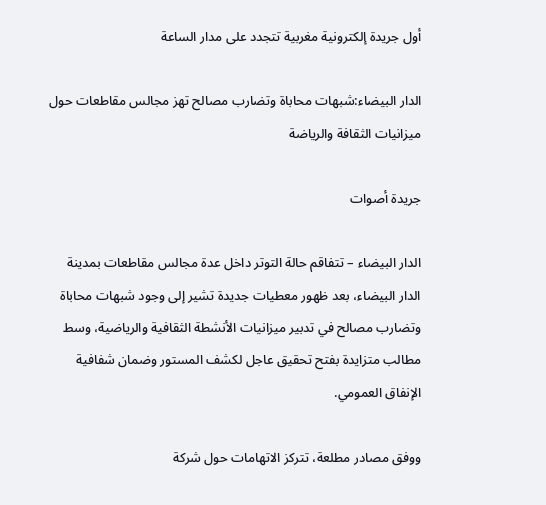أول جريدة إلكترونية مغربية تتجدد على مدار الساعة

الدار البيضاء:شبهات محاباة وتضارب مصالح تهز مجالس مقاطعات حول ميزانيات الثقافة والرياضة

جريدة أصوات

الدار البيضاء – تتفاقم حالة التوتر داخل عدة مجالس مقاطعات بمدينة الدار البيضاء، بعد ظهور معطيات جديدة تشير إلى وجود شبهات محاباة وتضارب مصالح في تدبير ميزانيات الأنشطة الثقافية والرياضية، وسط مطالب متزايدة بفتح تحقيق عاجل لكشف المستور وضمان شفافية الإنفاق العمومي.

ووفق مصادر مطلعة، تتركز الاتهامات حول شركة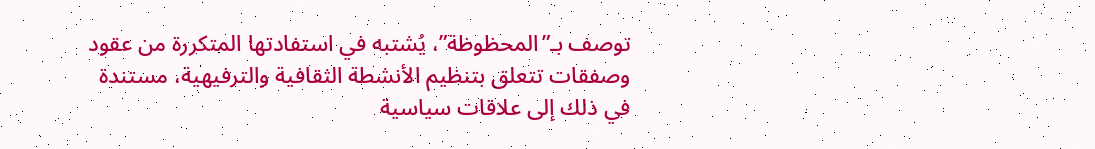توصف بـ”المحظوظة”، يُشتبه في استفادتها المتكررة من عقود وصفقات تتعلق بتنظيم الأنشطة الثقافية والترفيهية، مستندة في ذلك إلى علاقات سياسية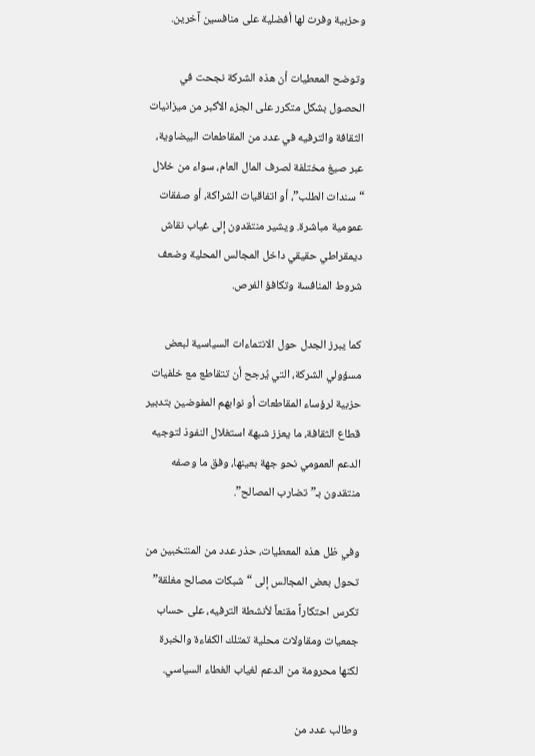وحزبية وفرت لها أفضلية على منافسين آخرين.

وتوضح المعطيات أن هذه الشركة نجحت في الحصول بشكل متكرر على الجزء الأكبر من ميزانيات الثقافة والترفيه في عدد من المقاطعات البيضاوية، عبر صيغ مختلفة لصرف المال العام، سواء من خلال “سندات الطلب”، أو اتفاقيات الشراكة، أو صفقات عمومية مباشرة. ويشير منتقدون إلى غياب نقاش ديمقراطي حقيقي داخل المجالس المحلية وضعف شروط المنافسة وتكافؤ الفرص.

كما يبرز الجدل حول الانتماءات السياسية لبعض مسؤولي الشركة، التي يُرجح أن تتقاطع مع خلفيات حزبية لرؤساء المقاطعات أو نوابهم المفوضين بتدبير قطاع الثقافة، ما يعزز شبهة استغلال النفوذ لتوجيه الدعم العمومي نحو جهة بعينها، وفق ما وصفه منتقدون بـ”تضارب المصالح”.

وفي ظل هذه المعطيات، حذر عدد من المنتخبين من تحول بعض المجالس إلى “شبكات مصالح مغلقة” تكرس احتكاراً مقنعاً لأنشطة الترفيه، على حساب جمعيات ومقاولات محلية تمتلك الكفاءة والخبرة لكنها محرومة من الدعم لغياب الغطاء السياسي.

وطالب عدد من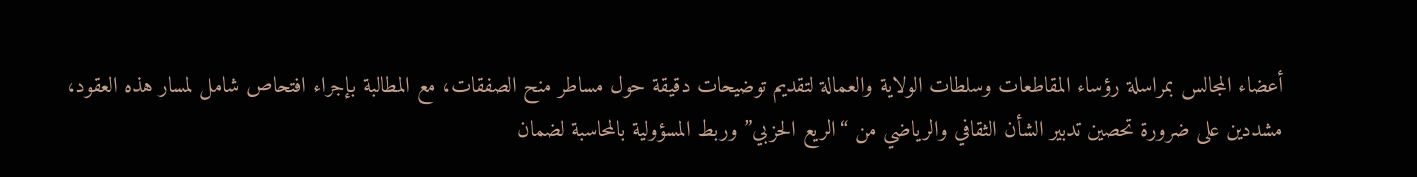أعضاء المجالس بمراسلة رؤساء المقاطعات وسلطات الولاية والعمالة لتقديم توضيحات دقيقة حول مساطر منح الصفقات، مع المطالبة بإجراء افتحاص شامل لمسار هذه العقود، مشددين على ضرورة تحصين تدبير الشأن الثقافي والرياضي من “الريع الحزبي” وربط المسؤولية بالمحاسبة لضمان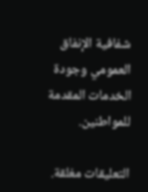شفافية الإنفاق العمومي وجودة الخدمات المقدمة للمواطنين.

التعليقات مغلقة.